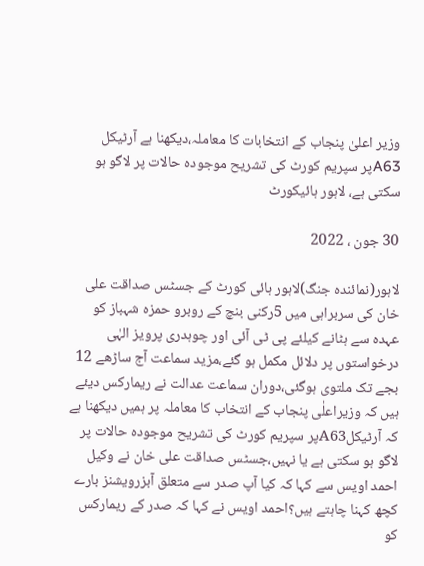وزیر اعلیٰ پنجاب کے انتخابات کا معاملہ،دیکھنا ہے آرٹیکل A63پر سپریم کورٹ کی تشریح موجودہ حالات پر لاگو ہو سکتی ہے، لاہور ہائیکورٹ

30 جون ، 2022

لاہور(نمائندہ جنگ)لاہور ہائی کورٹ کے جسٹس صداقت علی خان کی سربراہی میں 5رکنی بنچ کے روبرو حمزہ شہباز کو عہدہ سے ہٹانے کیلئے پی ٹی آئی اور چوہدری پرویز الہٰی درخواستوں پر دلائل مکمل ہو گئے،مزید سماعت آج ساڑھے 12 بجے تک ملتوی ہوگئی،دوران سماعت عدالت نے ریمارکس دیئے ہیں کہ وزیراعلٰی پنجاب کے انتخاب کا معاملہ پر ہمیں دیکھنا ہے کہ آرٹیکلA63پر سپریم کورٹ کی تشریح موجودہ حالات پر لاگو ہو سکتی ہے یا نہیں،جسٹس صداقت علی خان نے وکیل احمد اویس سے کہا کہ کیا آپ صدر سے متعلق آبزرویشنز بارے کچھ کہنا چاہتے ہیں؟احمد اویس نے کہا کہ صدر کے ریمارکس کو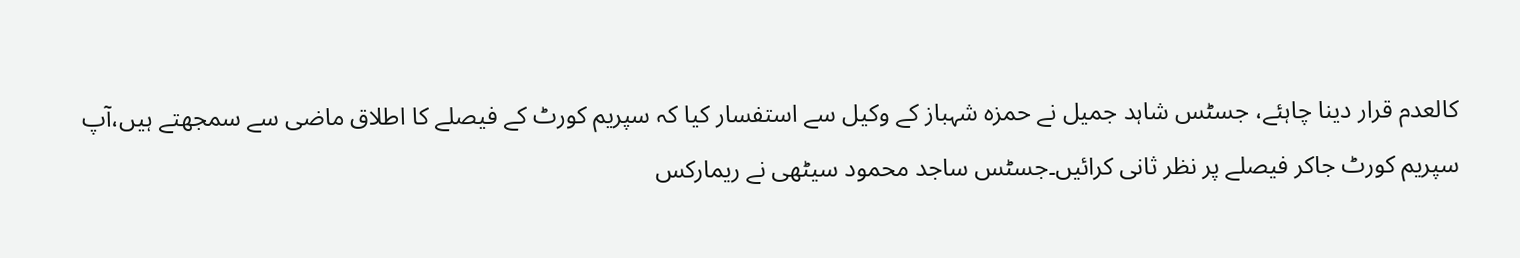کالعدم قرار دینا چاہئے، جسٹس شاہد جمیل نے حمزہ شہباز کے وکیل سے استفسار کیا کہ سپریم کورٹ کے فیصلے کا اطلاق ماضی سے سمجھتے ہیں،آپ سپریم کورٹ جاکر فیصلے پر نظر ثانی کرائیں۔جسٹس ساجد محمود سیٹھی نے ریمارکس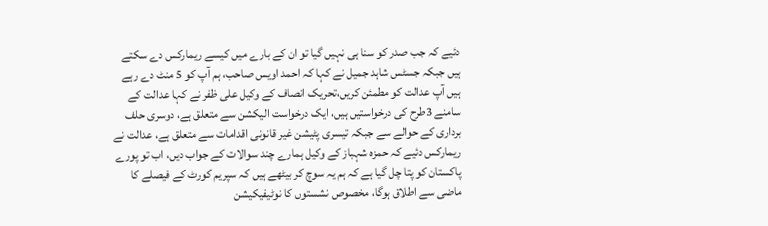دئیے کہ جب صدر کو سنا ہی نہیں گیا تو ان کے بارے میں کیسے ریمارکس دے سکتے ہیں جبکہ جسٹس شاہد جمیل نے کہا کہ احمد اویس صاحب، ہم آپ کو 5 منٹ دے رہے ہیں آپ عدالت کو مطمئن کریں،تحریک انصاف کے وکیل علی ظفر نے کہا عدالت کے سامنے 3طرح کی درخواستیں ہیں، ایک درخواست الیکشن سے متعلق ہے، دوسری حلف برداری کے حوالے سے جبکہ تیسری پٹیشن غیر قانونی اقدامات سے متعلق ہے، عدالت نے ریمارکس دئیے کہ حمزہ شہباز کے وکیل ہمارے چند سوالات کے جواب دیں، اب تو پورے پاکستان کو پتا چل گیا ہے کہ ہم یہ سوچ کر بیٹھے ہیں کہ سپریم کورٹ کے فیصلے کا ماضی سے اطلاق ہوگا، مخصوص نشستوں کا نوٹیفیکیشن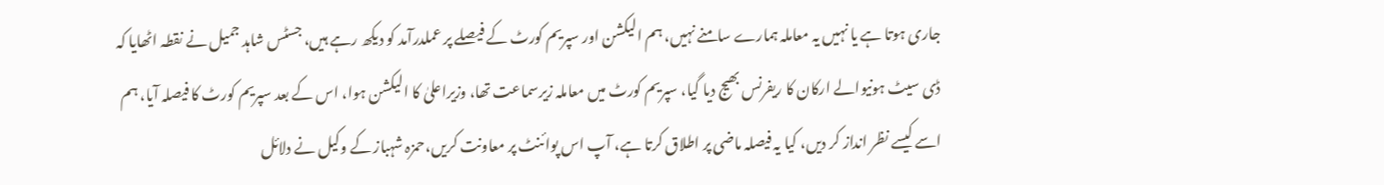جاری ہوتا ہے یا نہیں یہ معاملہ ہمارے سامنے نہیں، ہم الیکشن اور سپریم کورٹ کے فیصلے پر عملدرآمد کو دیکھ رہے ہیں، جسٹس شاہد جمیل نے نقطہ اٹھایا کہ ڈی سیٹ ہونیوالے ارکان کا ریفرنس بھیج دیا گیا، سپریم کورٹ میں معاملہ زیرسماعت تھا، وزیراعلیٰ کا الیکشن ہوا، اس کے بعد سپریم کورٹ کا فیصلہ آیا، ہم اسے کیسے نظر انداز کر دیں، کیا یہ فیصلہ ماضی پر اطلاق کرتا ہے، آپ اس پوائنٹ پر معاونت کریں،حمزہ شہباز کے وکیل نے دلائل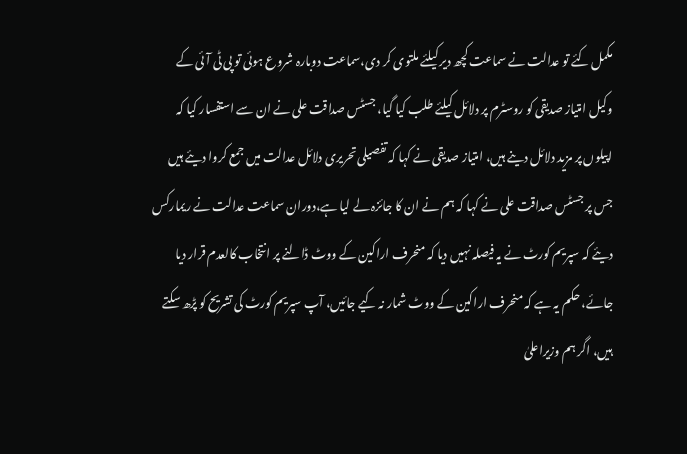مکمل کئے تو عدالت نے سماعت کچھ دیر کیلئے ملتوی کر دی،سماعت دوبارہ شروع ہوئی تو پی ٹی آئی کے وکیل امتیاز صدیقی کو روسٹرم پر دلائل کیلئے طلب کیا گیا، جسٹس صداقت علی نے ان سے استفسار کیا کہ اپیلوں پر مزید دلائل دینے ہیں، امتیاز صدیقی نے کہا کہ تفصیلی تحریری دلائل عدالت میں جمع کروا دیئے ہیں جس پر جسٹس صداقت علی نے کہا کہ ہم نے ان کا جائزہ لے لیا ہے،دوران سماعت عدالت نے ریمارکس دیئے کہ سپریم کورٹ نے یہ فیصلہ نہیں دیا کہ منحرف اراکین کے ووٹ ڈالنے پر انتخاب کالعدم قرار دیا جائے، حکم یہ ہے کہ منحرف اراکین کے ووٹ شمار نہ کیے جائیں، آپ سپریم کورٹ کی تشریح کو پڑھ سکتے ہیں، اگر ہم وزیراعلیٰ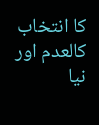کا انتخاب کالعدم اور نیا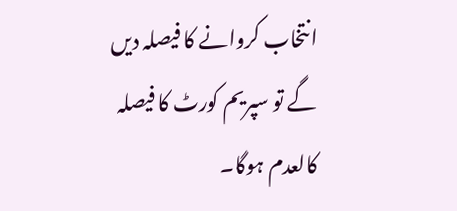انتخاب کروانے کا فیصلہ دیں گے تو سپریم کورٹ کا فیصلہ کالعدم ہوگا۔